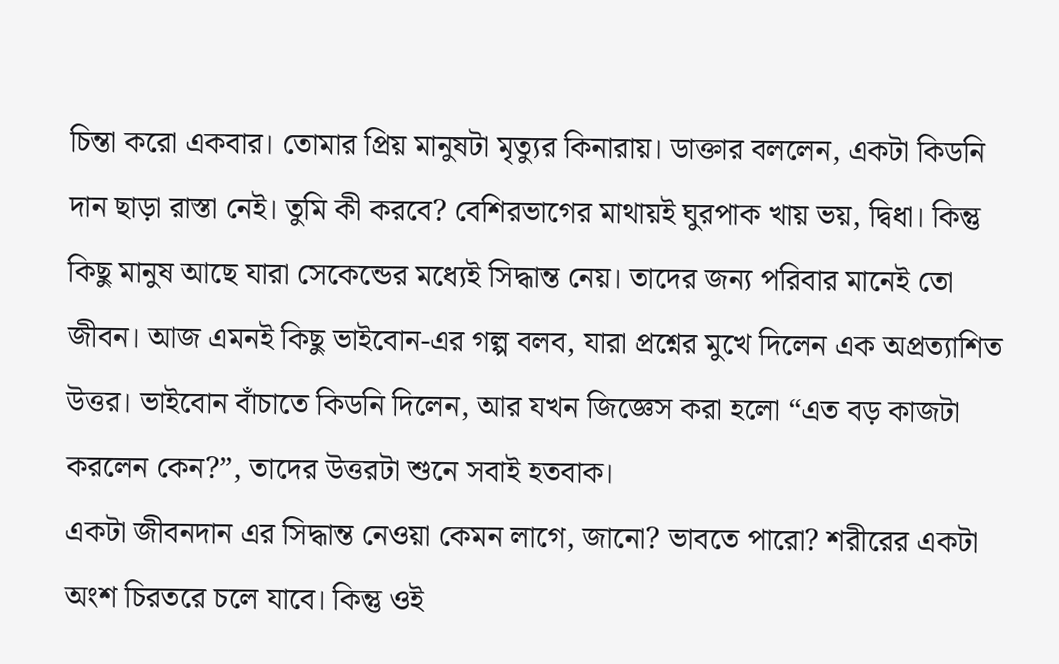চিন্তা করো একবার। তোমার প্রিয় মানুষটা মৃত্যুর কিনারায়। ডাক্তার বললেন, একটা কিডনি দান ছাড়া রাস্তা নেই। তুমি কী করবে? বেশিরভাগের মাথায়ই ঘুরপাক খায় ভয়, দ্বিধা। কিন্তু কিছু মানুষ আছে যারা সেকেন্ডের মধ্যেই সিদ্ধান্ত নেয়। তাদের জন্য পরিবার মানেই তো জীবন। আজ এমনই কিছু ভাইবোন-এর গল্প বলব, যারা প্রশ্নের মুখে দিলেন এক অপ্রত্যাশিত উত্তর। ভাইবোন বাঁচাতে কিডনি দিলেন, আর যখন জিজ্ঞেস করা হলো “এত বড় কাজটা করলেন কেন?”, তাদের উত্তরটা শুনে সবাই হতবাক।
একটা জীবনদান এর সিদ্ধান্ত নেওয়া কেমন লাগে, জানো? ভাবতে পারো? শরীরের একটা অংশ চিরতরে চলে যাবে। কিন্তু ওই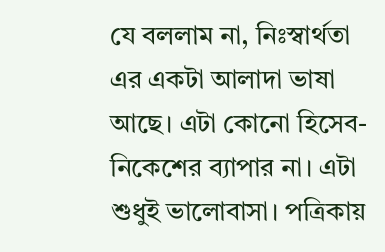যে বললাম না, নিঃস্বার্থতা এর একটা আলাদা ভাষা আছে। এটা কোনো হিসেব-নিকেশের ব্যাপার না। এটা শুধুই ভালোবাসা। পত্রিকায়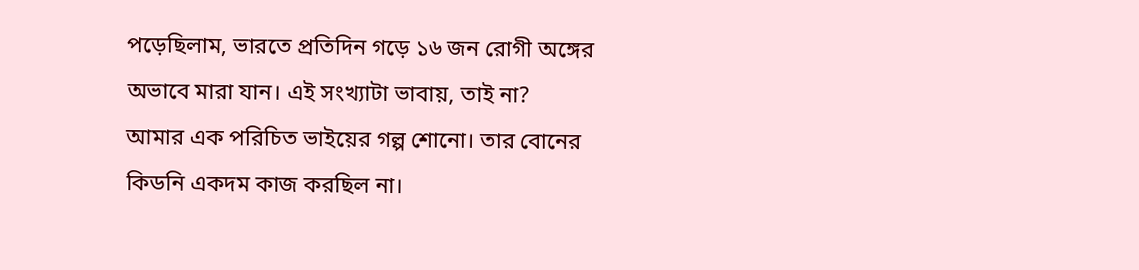পড়েছিলাম, ভারতে প্রতিদিন গড়ে ১৬ জন রোগী অঙ্গের অভাবে মারা যান। এই সংখ্যাটা ভাবায়, তাই না?
আমার এক পরিচিত ভাইয়ের গল্প শোনো। তার বোনের কিডনি একদম কাজ করছিল না।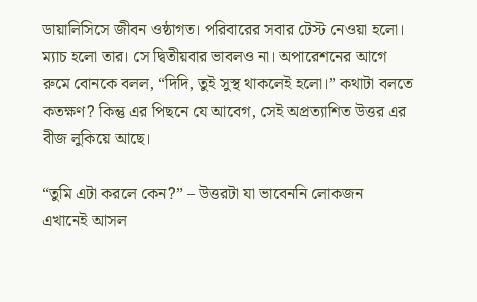ডায়ালিসিসে জীবন ওষ্ঠাগত। পরিবারের সবার টেস্ট নেওয়া হলো। ম্যাচ হলো তার। সে দ্বিতীয়বার ভাবলও না। অপারেশনের আগে রুমে বোনকে বলল, “দিদি, তুই সুস্থ থাকলেই হলো।” কথাটা বলতে কতক্ষণ? কিন্তু এর পিছনে যে আবেগ, সেই অপ্রত্যাশিত উত্তর এর বীজ লুকিয়ে আছে।

“তুমি এটা করলে কেন?” – উত্তরটা যা ভাবেননি লোকজন
এখানেই আসল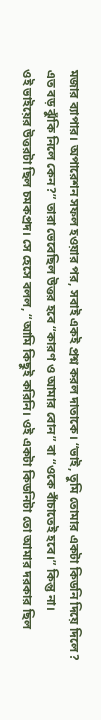মজার ব্যাপার। অপারেশন সফল হওয়ার পর, সবাই একই প্রশ্ন করল দাতাকে। “ভাই, তুমি তোমার একটা কিডনি দিয়ে দিলে? এত বড় ঝুঁকি নিলে কেন?” তারা ভেবেছিল উত্তর হবে “কারণ ও আমার বোন” বা “ওকে বাঁচাতেই হবে।” কিন্তু না।
ওই ভাইয়ের উত্তরটা ছিল চমকপ্রদ। সে হেসে বলল, “আমি কিছুই করিনি। ওই একটা কিডনিটা তো আমার দরকার ছিল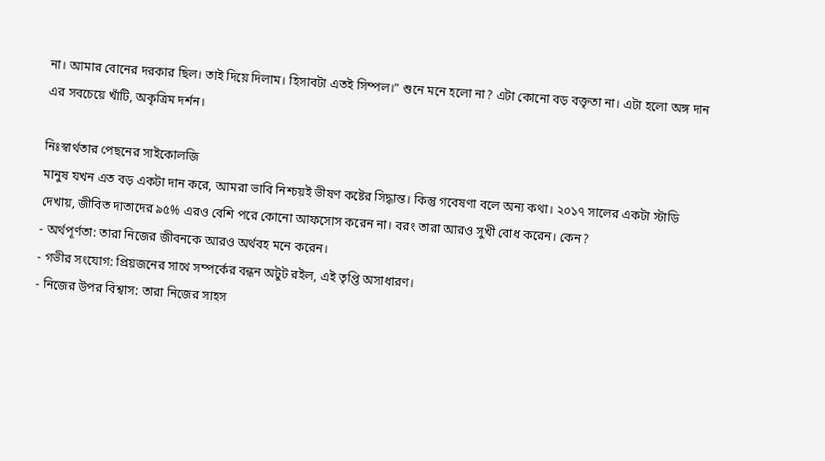না। আমার বোনের দরকার ছিল। তাই দিয়ে দিলাম। হিসাবটা এতই সিম্পল।” শুনে মনে হলো না? এটা কোনো বড় বক্তৃতা না। এটা হলো অঙ্গ দান এর সবচেয়ে খাঁটি, অকৃত্রিম দর্শন।

নিঃস্বার্থতার পেছনের সাইকোলজি
মানুষ যখন এত বড় একটা দান করে, আমরা ভাবি নিশ্চয়ই ভীষণ কষ্টের সিদ্ধান্ত। কিন্তু গবেষণা বলে অন্য কথা। ২০১৭ সালের একটা স্টাডি দেখায়, জীবিত দাতাদের ৯৫% এরও বেশি পরে কোনো আফসোস করেন না। বরং তারা আরও সুখী বোধ করেন। কেন?
- অর্থপূর্ণতা: তারা নিজের জীবনকে আরও অর্থবহ মনে করেন।
- গভীর সংযোগ: প্রিয়জনের সাথে সম্পর্কের বন্ধন অটুট রইল, এই তৃপ্তি অসাধারণ।
- নিজের উপর বিশ্বাস: তারা নিজের সাহস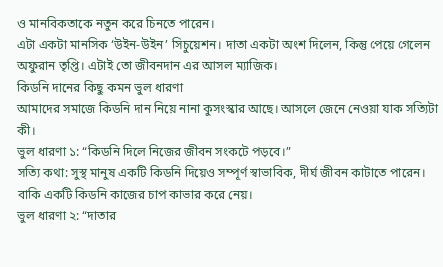ও মানবিকতাকে নতুন করে চিনতে পারেন।
এটা একটা মানসিক ‘উইন-উইন’ সিচুয়েশন। দাতা একটা অংশ দিলেন, কিন্তু পেয়ে গেলেন অফুরান তৃপ্তি। এটাই তো জীবনদান এর আসল ম্যাজিক।
কিডনি দানের কিছু কমন ভুল ধারণা
আমাদের সমাজে কিডনি দান নিয়ে নানা কুসংস্কার আছে। আসলে জেনে নেওয়া যাক সত্যিটা কী।
ভুল ধারণা ১: “কিডনি দিলে নিজের জীবন সংকটে পড়বে।”
সত্যি কথা: সুস্থ মানুষ একটি কিডনি দিয়েও সম্পূর্ণ স্বাভাবিক, দীর্ঘ জীবন কাটাতে পারেন। বাকি একটি কিডনি কাজের চাপ কাভার করে নেয়।
ভুল ধারণা ২: “দাতার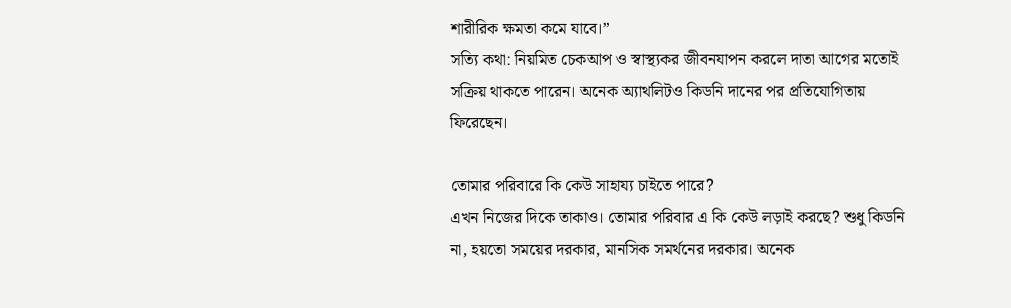শারীরিক ক্ষমতা কমে যাবে।”
সত্যি কথা: নিয়মিত চেকআপ ও স্বাস্থ্যকর জীবনযাপন করলে দাতা আগের মতোই সক্রিয় থাকতে পারেন। অনেক অ্যাথলিটও কিডনি দানের পর প্রতিযোগিতায় ফিরেছেন।

তোমার পরিবারে কি কেউ সাহায্য চাইতে পারে?
এখন নিজের দিকে তাকাও। তোমার পরিবার এ কি কেউ লড়াই করছে? শুধু কিডনি না, হয়তো সময়ের দরকার, মানসিক সমর্থনের দরকার। অনেক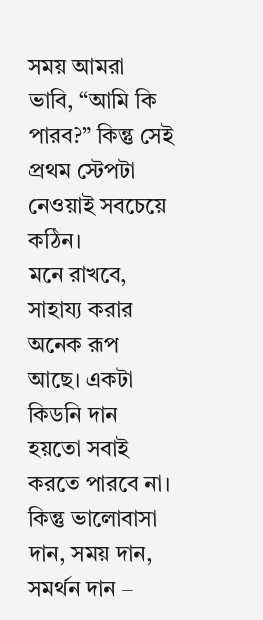সময় আমরা ভাবি, “আমি কি পারব?” কিন্তু সেই প্রথম স্টেপটা নেওয়াই সবচেয়ে কঠিন।
মনে রাখবে, সাহায্য করার অনেক রূপ আছে। একটা কিডনি দান হয়তো সবাই করতে পারবে না। কিন্তু ভালোবাসা দান, সময় দান, সমর্থন দান –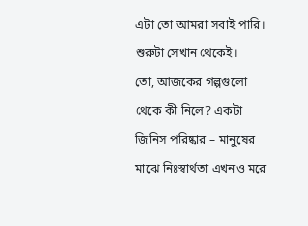এটা তো আমরা সবাই পারি। শুরুটা সেখান থেকেই।
তো, আজকের গল্পগুলো থেকে কী নিলে? একটা জিনিস পরিষ্কার – মানুষের মাঝে নিঃস্বার্থতা এখনও মরে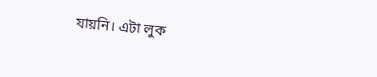যায়নি। এটা লুক